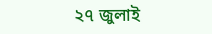২৭ জুলাই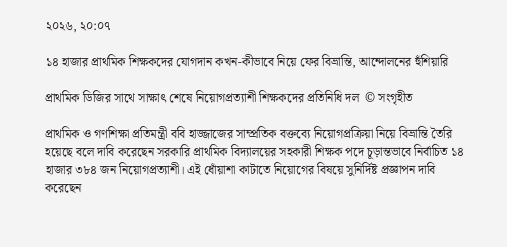২০২৬, ২০:০৭

১৪ হাজার প্রাথমিক শিক্ষকদের যোগদান কখন-কীভাবে নিয়ে ফের বিভ্রান্তি, আন্দোলনের হুঁশিয়ারি

প্রাথমিক ডিজির সাথে সাক্ষাৎ শেষে নিয়োগপ্রত্যাশী শিক্ষকদের প্রতিনিধি দল  © সংগৃহীত

প্রাথমিক ও গণশিক্ষা প্রতিমন্ত্রী ববি হাজ্জাজের সাম্প্রতিক বক্তব্যে নিয়োগপ্রক্রিয়া নিয়ে বিভ্রান্তি তৈরি হয়েছে বলে দাবি করেছেন সরকারি প্রাথমিক বিদ্যালয়ের সহকারী শিক্ষক পদে চূড়ান্তভাবে নির্বাচিত ১৪ হাজার ৩৮৪ জন নিয়োগপ্রত্যাশী। এই ধোঁয়াশা কাটাতে নিয়োগের বিষয়ে সুনির্দিষ্ট প্রজ্ঞাপন দাবি করেছেন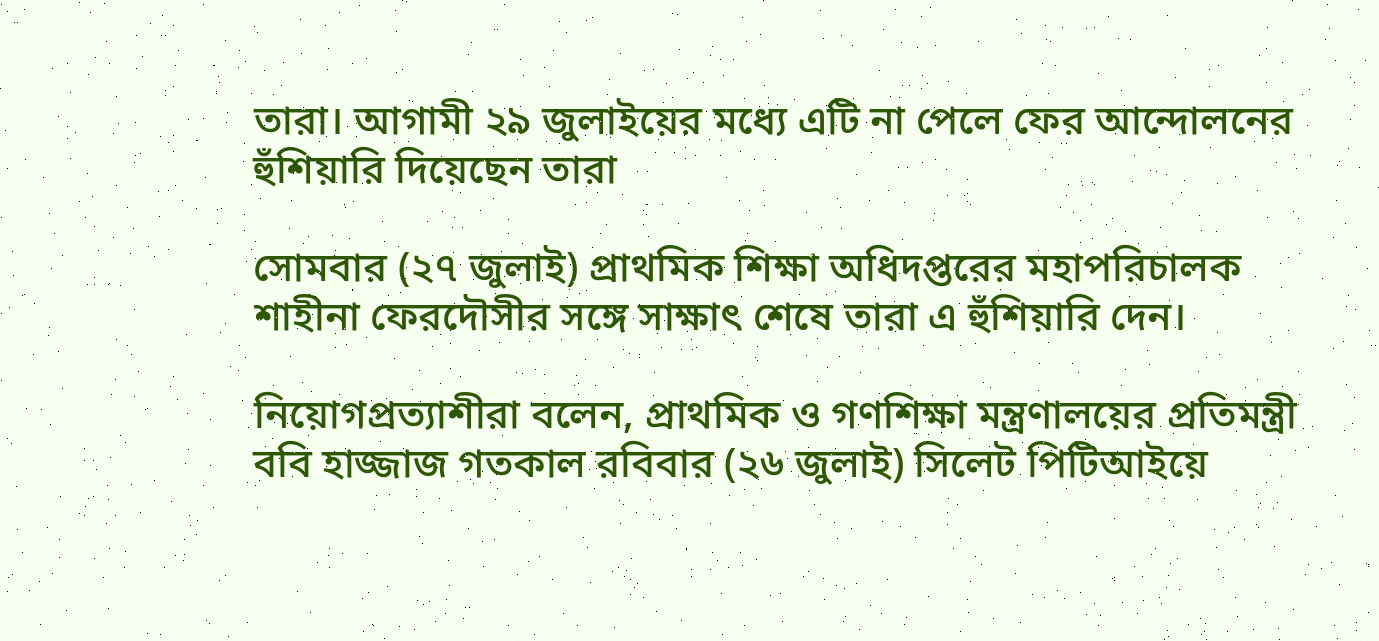তারা। আগামী ২৯ জুলাইয়ের মধ্যে এটি না পেলে ফের আন্দোলনের হুঁশিয়ারি দিয়েছেন তারা

সোমবার (২৭ জুলাই) প্রাথমিক শিক্ষা অধিদপ্তরের মহাপরিচালক শাহীনা ফেরদৌসীর সঙ্গে সাক্ষাৎ শেষে তারা এ হুঁশিয়ারি দেন।

নিয়োগপ্রত্যাশীরা বলেন, প্রাথমিক ও গণশিক্ষা মন্ত্রণালয়ের প্রতিমন্ত্রী ববি হাজ্জাজ গতকাল রবিবার (২৬ জুলাই) সিলেট পিটিআইয়ে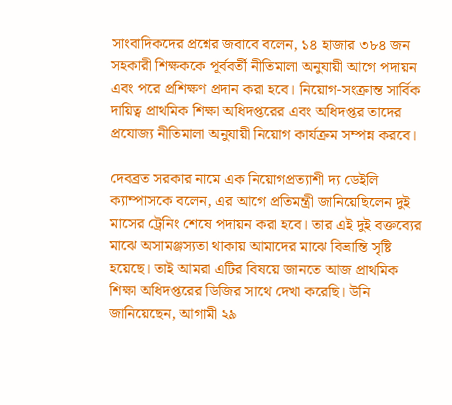সাংবাদিকদের প্রশ্নের জবাবে বলেন, ১৪ হাজার ৩৮৪ জন সহকারী শিক্ষককে পূর্ববর্তী নীতিমালা অনুযায়ী আগে পদায়ন এবং পরে প্রশিক্ষণ প্রদান করা হবে। নিয়োগ-সংক্রান্ত সার্বিক দায়িত্ব প্রাথমিক শিক্ষা অধিদপ্তরের এবং অধিদপ্তর তাদের প্রযোজ্য নীতিমালা অনুযায়ী নিয়োগ কার্যক্রম সম্পন্ন করবে।

দেবব্রত সরকার নামে এক নিয়োগপ্রত্যাশী দ্য ডেইলি ক্যাম্পাসকে বলেন, এর আগে প্রতিমন্ত্রী জানিয়েছিলেন দুই মাসের ট্রেনিং শেষে পদায়ন করা হবে। তার এই দুই বক্তব্যের মাঝে অসামঞ্জস্যতা থাকায় আমাদের মাঝে বিভ্রান্তি সৃষ্টি হয়েছে। তাই আমরা এটির বিষয়ে জানতে আজ প্রাথমিক শিক্ষা অধিদপ্তরের ডিজির সাথে দেখা করেছি। উনি জানিয়েছেন, আগামী ২৯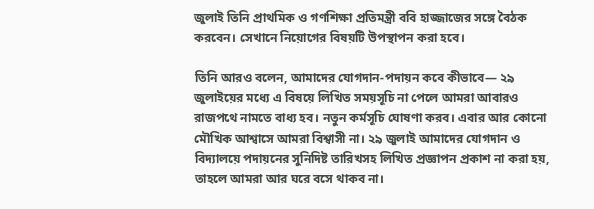জুলাই তিনি প্রাথমিক ও গণশিক্ষা প্রতিমন্ত্রী ববি হাজ্জাজের সঙ্গে বৈঠক করবেন। সেখানে নিয়োগের বিষয়টি উপস্থাপন করা হবে।

তিনি আরও বলেন, আমাদের যোগদান-পদায়ন কবে কীভাবে— ২৯ জুলাইয়ের মধ্যে এ বিষয়ে লিখিত সময়সূচি না পেলে আমরা আবারও রাজপথে নামতে বাধ্য হব। নতুন কর্মসূচি ঘোষণা করব। এবার আর কোনো মৌখিক আশ্বাসে আমরা বিশ্বাসী না। ২৯ জুলাই আমাদের যোগদান ও বিদ্যালয়ে পদায়নের সুনিদিষ্ট তারিখসহ লিখিত প্রজ্ঞাপন প্রকাশ না করা হয়, তাহলে আমরা আর ঘরে বসে থাকব না।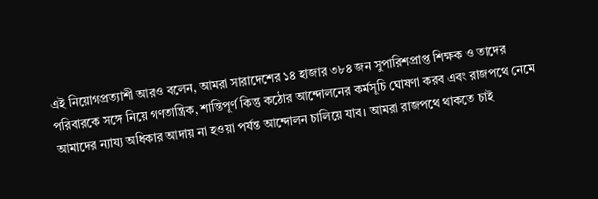এই নিয়োগপ্রত্যাশী আরও বলেন, আমরা সারাদেশের ১৪ হাজার ৩৮৪ জন সুপারিশপ্রাপ্ত শিক্ষক ও তাদের পরিবারকে সঙ্গে নিয়ে গণতান্ত্রিক, শান্তিপূর্ণ কিন্তু কঠোর আন্দোলনের কর্মসূচি ঘোষণা করব এবং রাজপথে নেমে আমাদের ন্যায্য অধিকার আদায় না হওয়া পর্যন্ত আন্দোলন চালিয়ে যাব। আমরা রাজপথে থাকতে চাই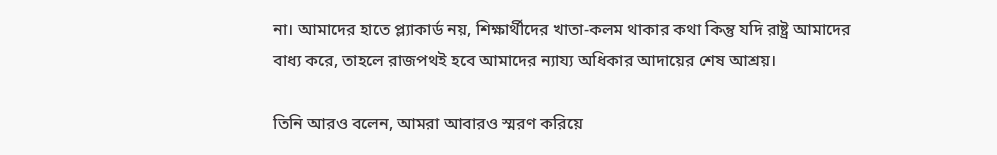না। আমাদের হাতে প্ল্যাকার্ড নয়, শিক্ষার্থীদের খাতা-কলম থাকার কথা কিন্তু যদি রাষ্ট্র আমাদের বাধ্য করে, তাহলে রাজপথই হবে আমাদের ন্যায্য অধিকার আদায়ের শেষ আশ্রয়।

তিনি আরও বলেন, আমরা আবারও স্মরণ করিয়ে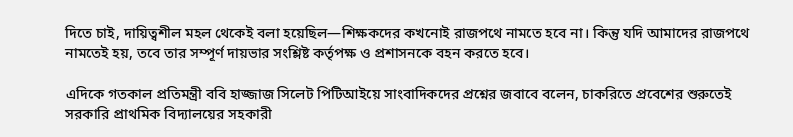দিতে চাই, দায়িত্বশীল মহল থেকেই বলা হয়েছিল—শিক্ষকদের কখনোই রাজপথে নামতে হবে না। কিন্তু যদি আমাদের রাজপথে নামতেই হয়, তবে তার সম্পূর্ণ দায়ভার সংশ্লিষ্ট কর্তৃপক্ষ ও প্রশাসনকে বহন করতে হবে।

এদিকে গতকাল প্রতিমন্ত্রী ববি হাজ্জাজ সিলেট পিটিআইয়ে সাংবাদিকদের প্রশ্নের জবাবে বলেন, চাকরিতে প্রবেশের শুরুতেই সরকারি প্রাথমিক বিদ্যালয়ের সহকারী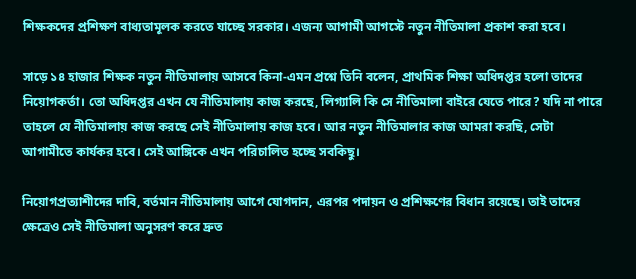শিক্ষকদের প্রশিক্ষণ বাধ্যতামূলক করতে যাচ্ছে সরকার। এজন্য আগামী আগস্টে নতুন নীতিমালা প্রকাশ করা হবে।

সাড়ে ১৪ হাজার শিক্ষক নতুন নীতিমালায় আসবে কিনা-এমন প্রশ্নে তিনি বলেন, প্রাথমিক শিক্ষা অধিদপ্তর হলো তাদের নিয়োগকর্তা। তো অধিদপ্তর এখন যে নীতিমালায় কাজ করছে, লিগ্যালি কি সে নীতিমালা বাইরে যেতে পারে? যদি না পারে তাহলে যে নীতিমালায় কাজ করছে সেই নীতিমালায় কাজ হবে। আর নতুন নীতিমালার কাজ আমরা করছি, সেটা আগামীতে কার্যকর হবে। সেই আঙ্গিকে এখন পরিচালিত হচ্ছে সবকিছু।

নিয়োগপ্রত্যাশীদের দাবি, বর্তমান নীতিমালায় আগে যোগদান, এরপর পদায়ন ও প্রশিক্ষণের বিধান রয়েছে। তাই তাদের ক্ষেত্রেও সেই নীতিমালা অনুসরণ করে দ্রুত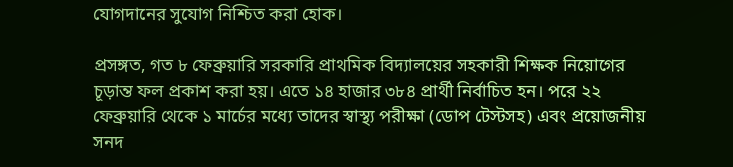যোগদানের সুযোগ নিশ্চিত করা হোক।

প্রসঙ্গত, গত ৮ ফেব্রুয়ারি সরকারি প্রাথমিক বিদ্যালয়ের সহকারী শিক্ষক নিয়োগের চূড়ান্ত ফল প্রকাশ করা হয়। এতে ১৪ হাজার ৩৮৪ প্রার্থী নির্বাচিত হন। পরে ২২ ফেব্রুয়ারি থেকে ১ মার্চের মধ্যে তাদের স্বাস্থ্য পরীক্ষা (ডোপ টেস্টসহ) এবং প্রয়োজনীয় সনদ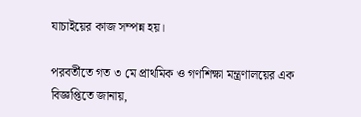যাচাইয়ের কাজ সম্পন্ন হয়।

পরবর্তীতে গত ৩ মে প্রাথমিক ও গণশিক্ষা মন্ত্রণালয়ের এক বিজ্ঞপ্তিতে জানায়,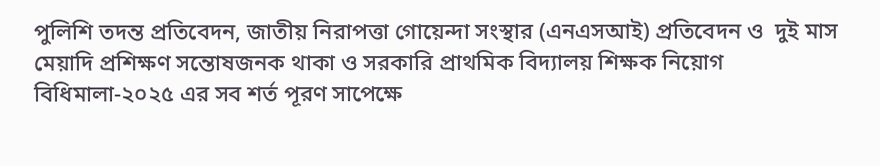পুলিশি তদন্ত প্রতিবেদন, জাতীয় নিরাপত্তা গোয়েন্দা সংস্থার (এনএসআই) প্রতিবেদন ও  দুই মাস মেয়াদি প্রশিক্ষণ সন্তোষজনক থাকা ও সরকারি প্রাথমিক বিদ্যালয় শিক্ষক নিয়োগ বিধিমালা-২০২৫ এর সব শর্ত পূরণ সাপেক্ষে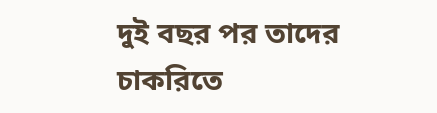দুই বছর পর তাদের চাকরিতে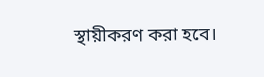স্থায়ীকরণ করা হবে।